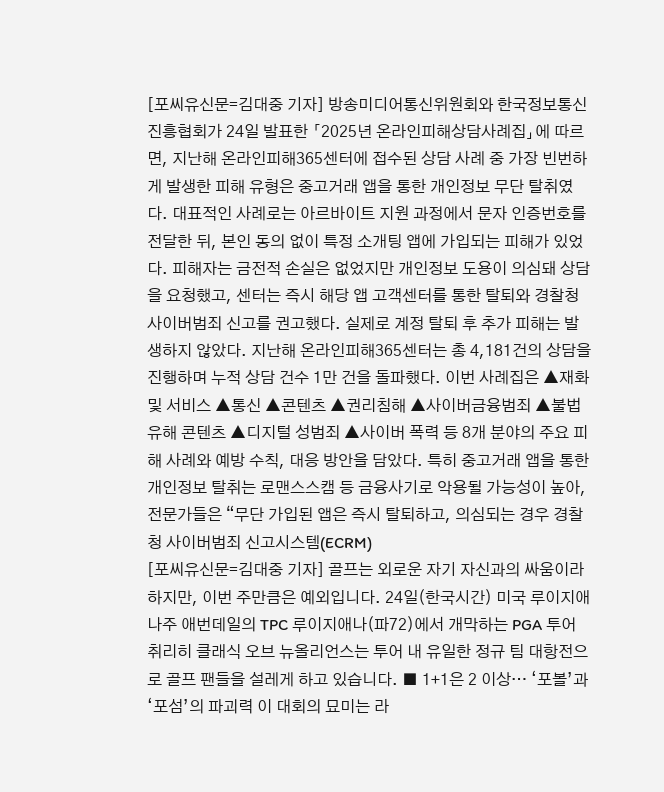[포씨유신문=김대중 기자] 방송미디어통신위원회와 한국정보통신진흥협회가 24일 발표한 「2025년 온라인피해상담사례집」에 따르면, 지난해 온라인피해365센터에 접수된 상담 사례 중 가장 빈번하게 발생한 피해 유형은 중고거래 앱을 통한 개인정보 무단 탈취였다. 대표적인 사례로는 아르바이트 지원 과정에서 문자 인증번호를 전달한 뒤, 본인 동의 없이 특정 소개팅 앱에 가입되는 피해가 있었다. 피해자는 금전적 손실은 없었지만 개인정보 도용이 의심돼 상담을 요청했고, 센터는 즉시 해당 앱 고객센터를 통한 탈퇴와 경찰청 사이버범죄 신고를 권고했다. 실제로 계정 탈퇴 후 추가 피해는 발생하지 않았다. 지난해 온라인피해365센터는 총 4,181건의 상담을 진행하며 누적 상담 건수 1만 건을 돌파했다. 이번 사례집은 ▲재화 및 서비스 ▲통신 ▲콘텐츠 ▲권리침해 ▲사이버금융범죄 ▲불법유해 콘텐츠 ▲디지털 성범죄 ▲사이버 폭력 등 8개 분야의 주요 피해 사례와 예방 수칙, 대응 방안을 담았다. 특히 중고거래 앱을 통한 개인정보 탈취는 로맨스스캠 등 금융사기로 악용될 가능성이 높아, 전문가들은 “무단 가입된 앱은 즉시 탈퇴하고, 의심되는 경우 경찰청 사이버범죄 신고시스템(ECRM)
[포씨유신문=김대중 기자] 골프는 외로운 자기 자신과의 싸움이라 하지만, 이번 주만큼은 예외입니다. 24일(한국시간) 미국 루이지애나주 애번데일의 TPC 루이지애나(파72)에서 개막하는 PGA 투어 취리히 클래식 오브 뉴올리언스는 투어 내 유일한 정규 팀 대항전으로 골프 팬들을 설레게 하고 있습니다. ■ 1+1은 2 이상… ‘포볼’과 ‘포섬’의 파괴력 이 대회의 묘미는 라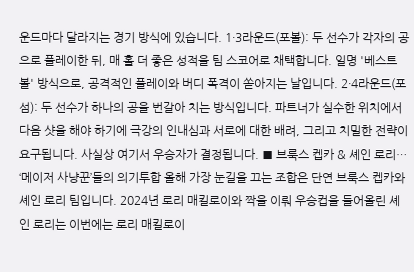운드마다 달라지는 경기 방식에 있습니다. 1·3라운드(포볼): 두 선수가 각자의 공으로 플레이한 뒤, 매 홀 더 좋은 성적을 팀 스코어로 채택합니다. 일명 '베스트 볼' 방식으로, 공격적인 플레이와 버디 폭격이 쏟아지는 날입니다. 2·4라운드(포섬): 두 선수가 하나의 공을 번갈아 치는 방식입니다. 파트너가 실수한 위치에서 다음 샷을 해야 하기에 극강의 인내심과 서로에 대한 배려, 그리고 치밀한 전략이 요구됩니다. 사실상 여기서 우승자가 결정됩니다. ■ 브룩스 켑카 & 셰인 로리… ‘메이저 사냥꾼’들의 의기투합 올해 가장 눈길을 끄는 조합은 단연 브룩스 켑카와 셰인 로리 팀입니다. 2024년 로리 매킬로이와 짝을 이뤄 우승컵을 들어올린 셰인 로리는 이번에는 로리 매킬로이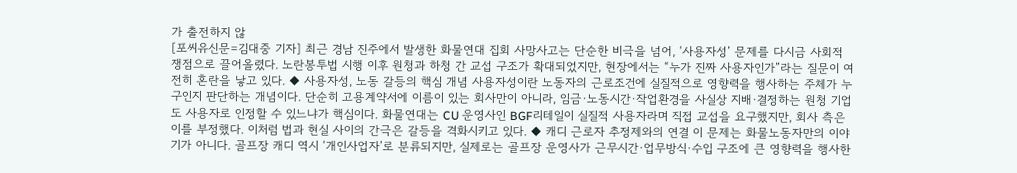가 출전하지 않
[포씨유신문=김대중 기자] 최근 경남 진주에서 발생한 화물연대 집회 사망사고는 단순한 비극을 넘어, ‘사용자성’ 문제를 다시금 사회적 쟁점으로 끌어올렸다. 노란봉투법 시행 이후 원청과 하청 간 교섭 구조가 확대되었지만, 현장에서는 “누가 진짜 사용자인가”라는 질문이 여전히 혼란을 낳고 있다. ◆ 사용자성, 노동 갈등의 핵심 개념 사용자성이란 노동자의 근로조건에 실질적으로 영향력을 행사하는 주체가 누구인지 판단하는 개념이다. 단순히 고용계약서에 이름이 있는 회사만이 아니라, 임금·노동시간·작업환경을 사실상 지배·결정하는 원청 기업도 사용자로 인정할 수 있느냐가 핵심이다. 화물연대는 CU 운영사인 BGF리테일이 실질적 사용자라며 직접 교섭을 요구했지만, 회사 측은 이를 부정했다. 이처럼 법과 현실 사이의 간극은 갈등을 격화시키고 있다. ◆ 캐디 근로자 추정제와의 연결 이 문제는 화물노동자만의 이야기가 아니다. 골프장 캐디 역시 ‘개인사업자’로 분류되지만, 실제로는 골프장 운영사가 근무시간·업무방식·수입 구조에 큰 영향력을 행사한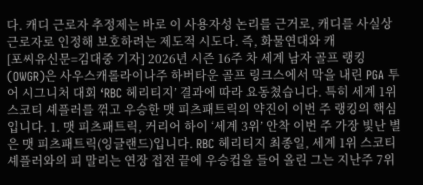다. 캐디 근로자 추정제는 바로 이 사용자성 논리를 근거로, 캐디를 사실상 근로자로 인정해 보호하려는 제도적 시도다. 즉, 화물연대와 캐
[포씨유신문=김대중 기자] 2026년 시즌 16주 차 세계 남자 골프 랭킹(OWGR)은 사우스캐롤라이나주 하버타운 골프 링크스에서 막을 내린 PGA 투어 시그니처 대회 ‘RBC 헤리티지’ 결과에 따라 요동쳤습니다. 특히 세계 1위 스코티 셰플러를 꺾고 우승한 맷 피츠패트릭의 약진이 이번 주 랭킹의 핵심입니다. 1. 맷 피츠패트릭, 커리어 하이 ‘세계 3위’ 안착 이번 주 가장 빛난 별은 맷 피츠패트릭(잉글랜드)입니다. RBC 헤리티지 최종일, 세계 1위 스코티 셰플러와의 피 말리는 연장 접전 끝에 우승컵을 들어 올린 그는 지난주 7위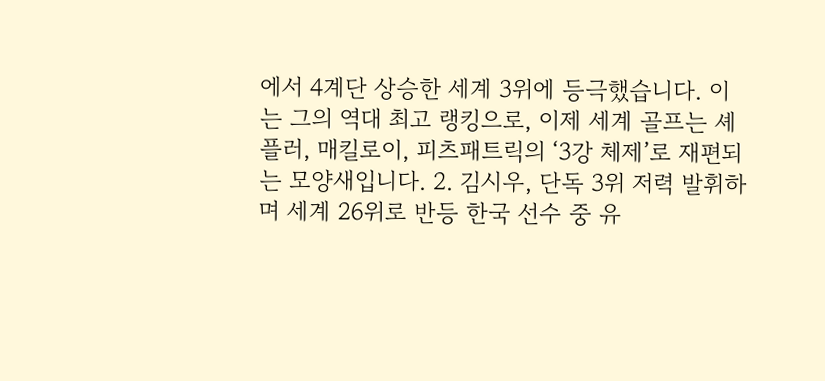에서 4계단 상승한 세계 3위에 등극했습니다. 이는 그의 역대 최고 랭킹으로, 이제 세계 골프는 셰플러, 매킬로이, 피츠패트릭의 ‘3강 체제’로 재편되는 모양새입니다. 2. 김시우, 단독 3위 저력 발휘하며 세계 26위로 반등 한국 선수 중 유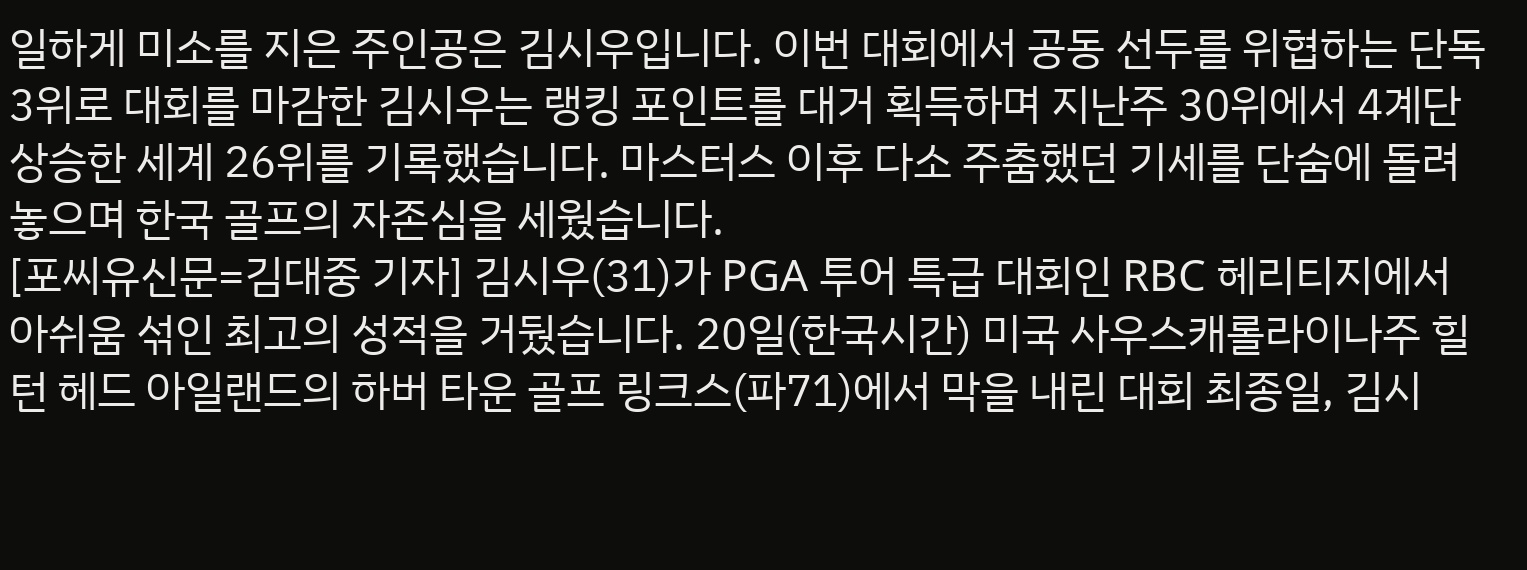일하게 미소를 지은 주인공은 김시우입니다. 이번 대회에서 공동 선두를 위협하는 단독 3위로 대회를 마감한 김시우는 랭킹 포인트를 대거 획득하며 지난주 30위에서 4계단 상승한 세계 26위를 기록했습니다. 마스터스 이후 다소 주춤했던 기세를 단숨에 돌려놓으며 한국 골프의 자존심을 세웠습니다.
[포씨유신문=김대중 기자] 김시우(31)가 PGA 투어 특급 대회인 RBC 헤리티지에서 아쉬움 섞인 최고의 성적을 거뒀습니다. 20일(한국시간) 미국 사우스캐롤라이나주 힐턴 헤드 아일랜드의 하버 타운 골프 링크스(파71)에서 막을 내린 대회 최종일, 김시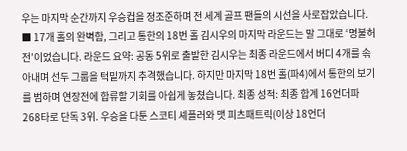우는 마지막 순간까지 우승컵을 정조준하며 전 세계 골프 팬들의 시선을 사로잡았습니다. ■ 17개 홀의 완벽함, 그리고 통한의 18번 홀 김시우의 마지막 라운드는 말 그대로 ‘명불허전’이었습니다. 라운드 요약: 공동 5위로 출발한 김시우는 최종 라운드에서 버디 4개를 솎아내며 선두 그룹을 턱밑까지 추격했습니다. 하지만 마지막 18번 홀(파4)에서 통한의 보기를 범하며 연장전에 합류할 기회를 아쉽게 놓쳤습니다. 최종 성적: 최종 합계 16언더파 268타로 단독 3위. 우승을 다툰 스코티 셰플러와 맷 피츠패트릭(이상 18언더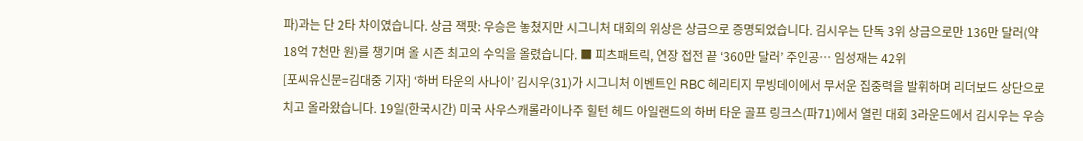파)과는 단 2타 차이였습니다. 상금 잭팟: 우승은 놓쳤지만 시그니처 대회의 위상은 상금으로 증명되었습니다. 김시우는 단독 3위 상금으로만 136만 달러(약 18억 7천만 원)를 챙기며 올 시즌 최고의 수익을 올렸습니다. ■ 피츠패트릭, 연장 접전 끝 ‘360만 달러’ 주인공… 임성재는 42위
[포씨유신문=김대중 기자] ‘하버 타운의 사나이’ 김시우(31)가 시그니처 이벤트인 RBC 헤리티지 무빙데이에서 무서운 집중력을 발휘하며 리더보드 상단으로 치고 올라왔습니다. 19일(한국시간) 미국 사우스캐롤라이나주 힐턴 헤드 아일랜드의 하버 타운 골프 링크스(파71)에서 열린 대회 3라운드에서 김시우는 우승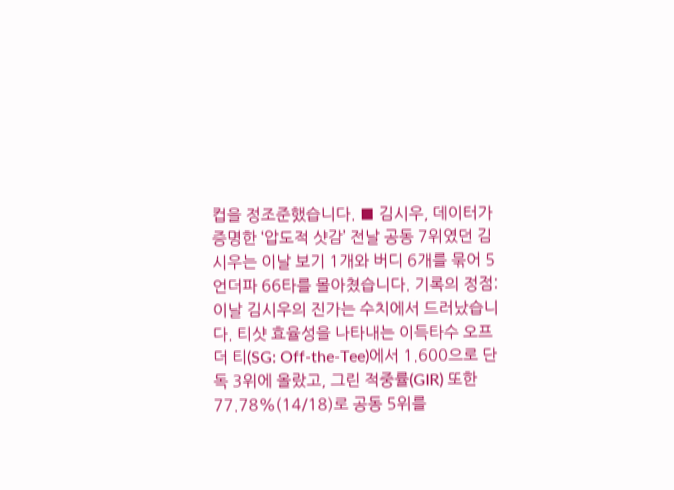컵을 정조준했습니다. ■ 김시우, 데이터가 증명한 ‘압도적 샷감’ 전날 공동 7위였던 김시우는 이날 보기 1개와 버디 6개를 묶어 5언더파 66타를 몰아쳤습니다. 기록의 정점: 이날 김시우의 진가는 수치에서 드러났습니다. 티샷 효율성을 나타내는 이득타수 오프 더 티(SG: Off-the-Tee)에서 1.600으로 단독 3위에 올랐고, 그린 적중률(GIR) 또한 77.78%(14/18)로 공동 5위를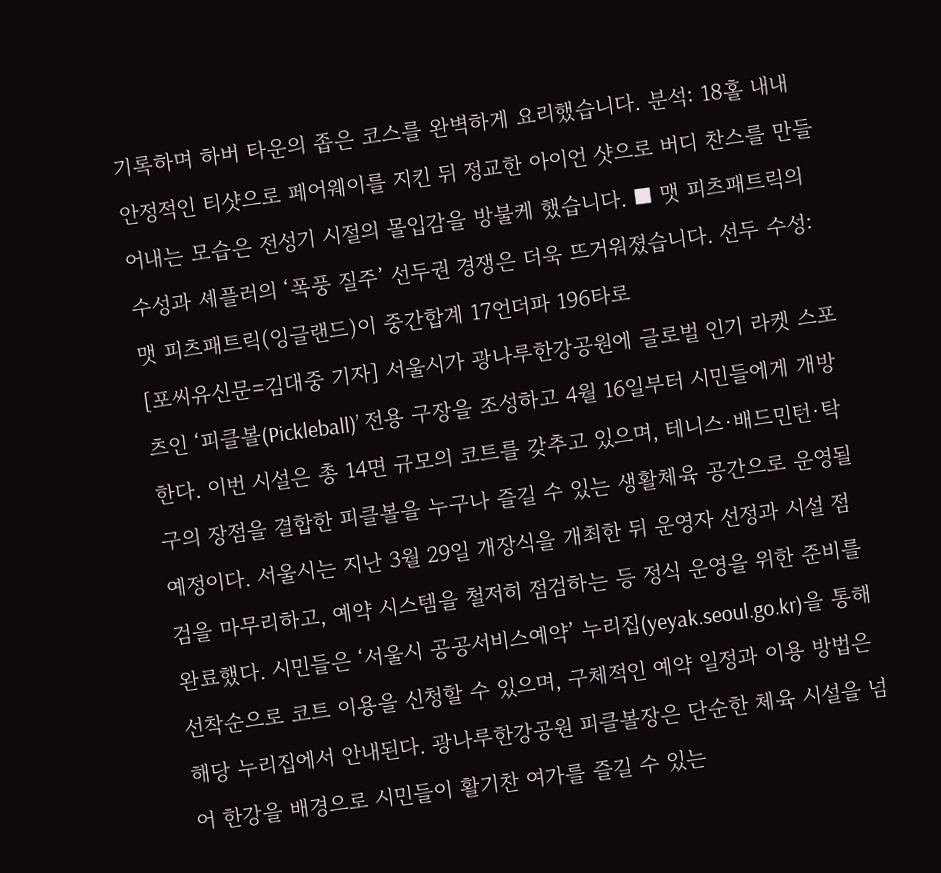기록하며 하버 타운의 좁은 코스를 완벽하게 요리했습니다. 분석: 18홀 내내 안정적인 티샷으로 페어웨이를 지킨 뒤 정교한 아이언 샷으로 버디 찬스를 만들어내는 모습은 전성기 시절의 몰입감을 방불케 했습니다. ■ 맷 피츠패트릭의 수성과 셰플러의 ‘폭풍 질주’ 선두권 경쟁은 더욱 뜨거워졌습니다. 선두 수성: 맷 피츠패트릭(잉글랜드)이 중간합계 17언더파 196타로
[포씨유신문=김대중 기자] 서울시가 광나루한강공원에 글로벌 인기 라켓 스포츠인 ‘피클볼(Pickleball)’ 전용 구장을 조성하고 4월 16일부터 시민들에게 개방한다. 이번 시설은 총 14면 규모의 코트를 갖추고 있으며, 테니스·배드민턴·탁구의 장점을 결합한 피클볼을 누구나 즐길 수 있는 생활체육 공간으로 운영될 예정이다. 서울시는 지난 3월 29일 개장식을 개최한 뒤 운영자 선정과 시설 점검을 마무리하고, 예약 시스템을 철저히 점검하는 등 정식 운영을 위한 준비를 완료했다. 시민들은 ‘서울시 공공서비스예약’ 누리집(yeyak.seoul.go.kr)을 통해 선착순으로 코트 이용을 신청할 수 있으며, 구체적인 예약 일정과 이용 방법은 해당 누리집에서 안내된다. 광나루한강공원 피클볼장은 단순한 체육 시설을 넘어 한강을 배경으로 시민들이 활기찬 여가를 즐길 수 있는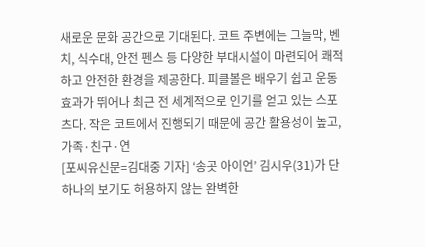새로운 문화 공간으로 기대된다. 코트 주변에는 그늘막, 벤치, 식수대, 안전 펜스 등 다양한 부대시설이 마련되어 쾌적하고 안전한 환경을 제공한다. 피클볼은 배우기 쉽고 운동 효과가 뛰어나 최근 전 세계적으로 인기를 얻고 있는 스포츠다. 작은 코트에서 진행되기 때문에 공간 활용성이 높고, 가족·친구·연
[포씨유신문=김대중 기자] ‘송곳 아이언’ 김시우(31)가 단 하나의 보기도 허용하지 않는 완벽한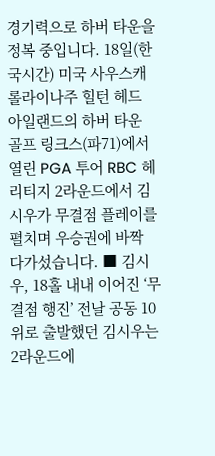경기력으로 하버 타운을 정복 중입니다. 18일(한국시간) 미국 사우스캐롤라이나주 힐턴 헤드 아일랜드의 하버 타운 골프 링크스(파71)에서 열린 PGA 투어 RBC 헤리티지 2라운드에서 김시우가 무결점 플레이를 펼치며 우승권에 바짝 다가섰습니다. ■ 김시우, 18홀 내내 이어진 ‘무결점 행진’ 전날 공동 10위로 출발했던 김시우는 2라운드에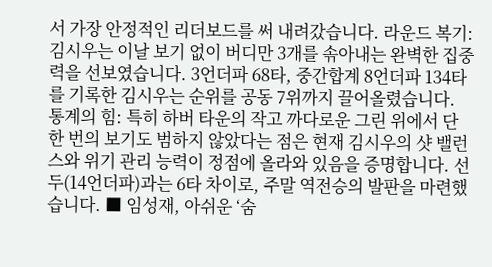서 가장 안정적인 리더보드를 써 내려갔습니다. 라운드 복기: 김시우는 이날 보기 없이 버디만 3개를 솎아내는 완벽한 집중력을 선보였습니다. 3언더파 68타, 중간합계 8언더파 134타를 기록한 김시우는 순위를 공동 7위까지 끌어올렸습니다. 통계의 힘: 특히 하버 타운의 작고 까다로운 그린 위에서 단 한 번의 보기도 범하지 않았다는 점은 현재 김시우의 샷 밸런스와 위기 관리 능력이 정점에 올라와 있음을 증명합니다. 선두(14언더파)과는 6타 차이로, 주말 역전승의 발판을 마련했습니다. ■ 임성재, 아쉬운 ‘숨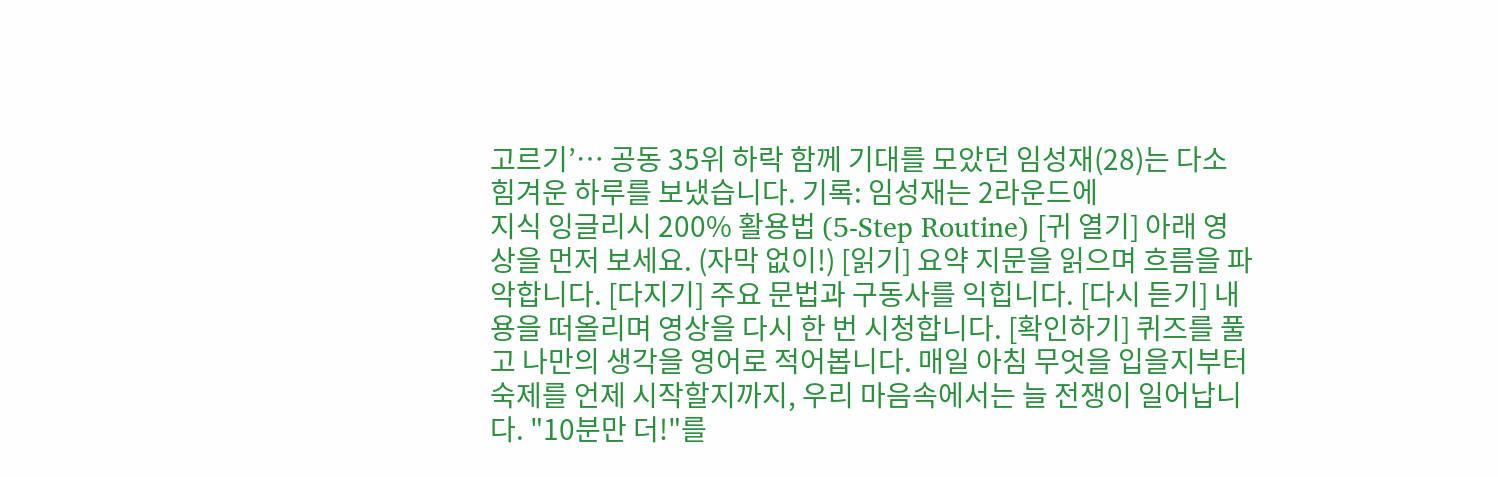고르기’… 공동 35위 하락 함께 기대를 모았던 임성재(28)는 다소 힘겨운 하루를 보냈습니다. 기록: 임성재는 2라운드에
지식 잉글리시 200% 활용법 (5-Step Routine) [귀 열기] 아래 영상을 먼저 보세요. (자막 없이!) [읽기] 요약 지문을 읽으며 흐름을 파악합니다. [다지기] 주요 문법과 구동사를 익힙니다. [다시 듣기] 내용을 떠올리며 영상을 다시 한 번 시청합니다. [확인하기] 퀴즈를 풀고 나만의 생각을 영어로 적어봅니다. 매일 아침 무엇을 입을지부터 숙제를 언제 시작할지까지, 우리 마음속에서는 늘 전쟁이 일어납니다. "10분만 더!"를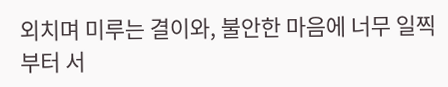외치며 미루는 결이와, 불안한 마음에 너무 일찍부터 서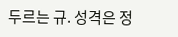두르는 규. 성격은 정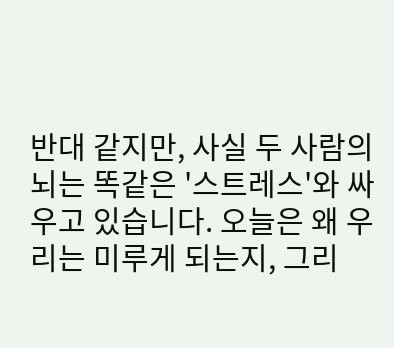반대 같지만, 사실 두 사람의 뇌는 똑같은 '스트레스'와 싸우고 있습니다. 오늘은 왜 우리는 미루게 되는지, 그리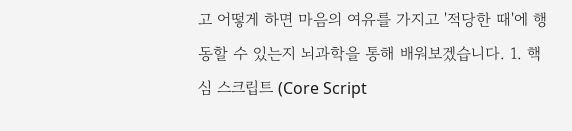고 어떻게 하면 마음의 여유를 가지고 '적당한 때'에 행동할 수 있는지 뇌과학을 통해 배워보겠습니다. 1. 핵심 스크립트 (Core Script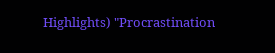Highlights) "Procrastination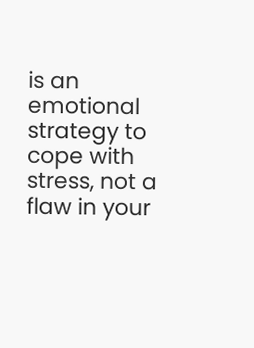is an emotional strategy to cope with stress, not a flaw in your